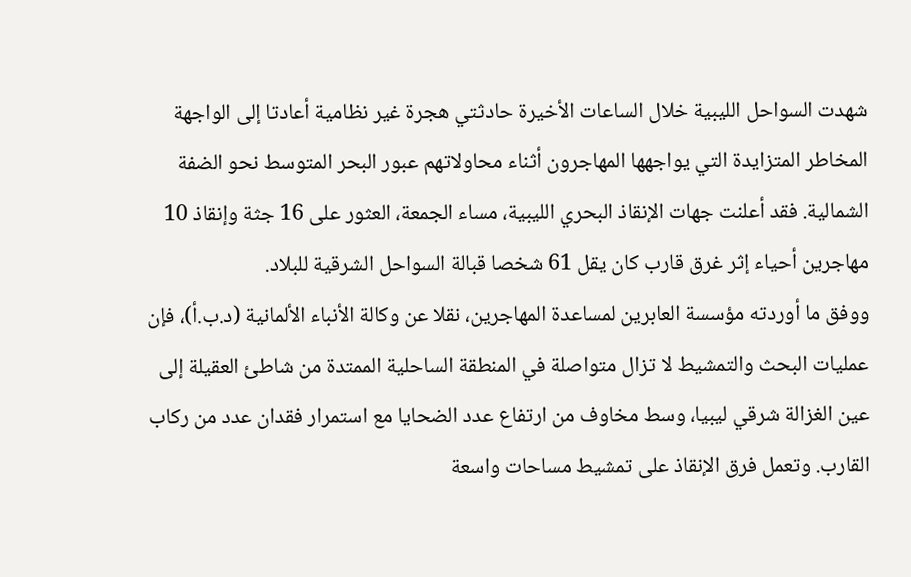شهدت السواحل الليبية خلال الساعات الأخيرة حادثتي هجرة غير نظامية أعادتا إلى الواجهة المخاطر المتزايدة التي يواجهها المهاجرون أثناء محاولاتهم عبور البحر المتوسط نحو الضفة الشمالية. فقد أعلنت جهات الإنقاذ البحري الليبية، مساء الجمعة، العثور على 16 جثة وإنقاذ 10 مهاجرين أحياء إثر غرق قارب كان يقل 61 شخصا قبالة السواحل الشرقية للبلاد.
ووفق ما أوردته مؤسسة العابرين لمساعدة المهاجرين، نقلا عن وكالة الأنباء الألمانية (د.ب.أ)، فإن عمليات البحث والتمشيط لا تزال متواصلة في المنطقة الساحلية الممتدة من شاطئ العقيلة إلى عين الغزالة شرقي ليبيا، وسط مخاوف من ارتفاع عدد الضحايا مع استمرار فقدان عدد من ركاب القارب. وتعمل فرق الإنقاذ على تمشيط مساحات واسعة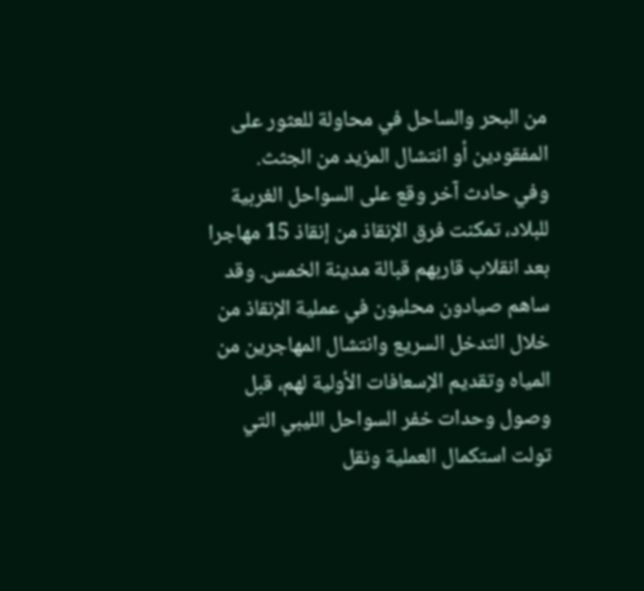من البحر والساحل في محاولة للعثور على المفقودين أو انتشال المزيد من الجثث.
وفي حادث آخر وقع على السواحل الغربية للبلاد، تمكنت فرق الإنقاذ من إنقاذ 15 مهاجرا بعد انقلاب قاربهم قبالة مدينة الخمس. وقد ساهم صيادون محليون في عملية الإنقاذ من خلال التدخل السريع وانتشال المهاجرين من المياه وتقديم الإسعافات الأولية لهم، قبل وصول وحدات خفر السواحل الليبي التي تولت استكمال العملية ونقل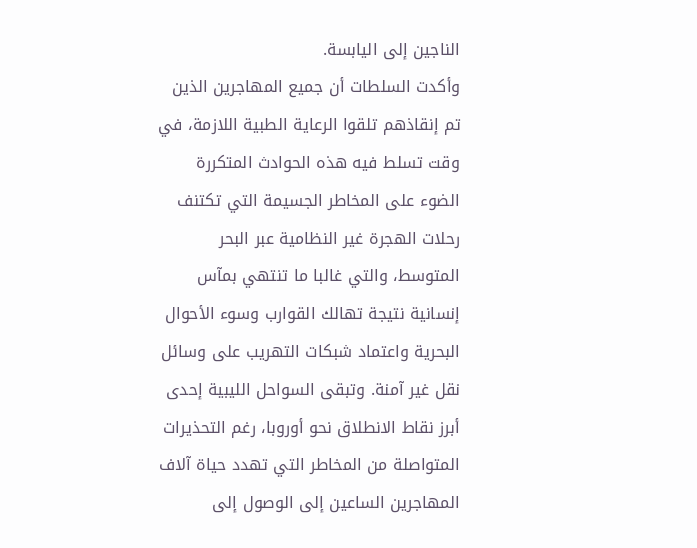الناجين إلى اليابسة.
وأكدت السلطات أن جميع المهاجرين الذين تم إنقاذهم تلقوا الرعاية الطبية اللازمة، في وقت تسلط فيه هذه الحوادث المتكررة الضوء على المخاطر الجسيمة التي تكتنف رحلات الهجرة غير النظامية عبر البحر المتوسط، والتي غالبا ما تنتهي بمآس إنسانية نتيجة تهالك القوارب وسوء الأحوال البحرية واعتماد شبكات التهريب على وسائل نقل غير آمنة. وتبقى السواحل الليبية إحدى أبرز نقاط الانطلاق نحو أوروبا، رغم التحذيرات المتواصلة من المخاطر التي تهدد حياة آلاف المهاجرين الساعين إلى الوصول إلى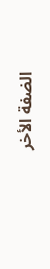الضفة الأخر